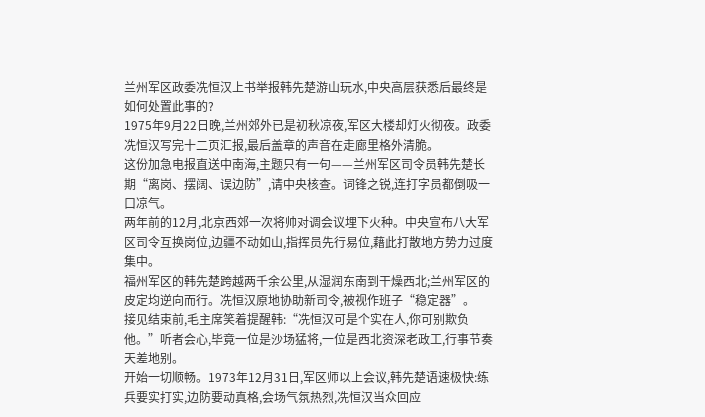兰州军区政委冼恒汉上书举报韩先楚游山玩水,中央高层获悉后最终是如何处置此事的?
1975年9月22日晚,兰州郊外已是初秋凉夜,军区大楼却灯火彻夜。政委冼恒汉写完十二页汇报,最后盖章的声音在走廊里格外清脆。
这份加急电报直送中南海,主题只有一句——兰州军区司令员韩先楚长期“离岗、摆阔、误边防”,请中央核查。词锋之锐,连打字员都倒吸一口凉气。
两年前的12月,北京西郊一次将帅对调会议埋下火种。中央宣布八大军区司令互换岗位,边疆不动如山,指挥员先行易位,藉此打散地方势力过度集中。
福州军区的韩先楚跨越两千余公里,从湿润东南到干燥西北;兰州军区的皮定均逆向而行。冼恒汉原地协助新司令,被视作班子“稳定器”。
接见结束前,毛主席笑着提醒韩:“冼恒汉可是个实在人,你可别欺负他。”听者会心,毕竟一位是沙场猛将,一位是西北资深老政工,行事节奏天差地别。
开始一切顺畅。1973年12月31日,军区师以上会议,韩先楚语速极快:练兵要实打实,边防要动真格,会场气氛热烈,冼恒汉当众回应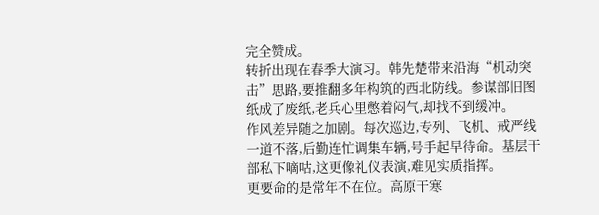完全赞成。
转折出现在春季大演习。韩先楚带来沿海“机动突击”思路,要推翻多年构筑的西北防线。参谋部旧图纸成了废纸,老兵心里憋着闷气,却找不到缓冲。
作风差异随之加剧。每次巡边,专列、飞机、戒严线一道不落,后勤连忙调集车辆,号手起早待命。基层干部私下嘀咕,这更像礼仪表演,难见实质指挥。
更要命的是常年不在位。高原干寒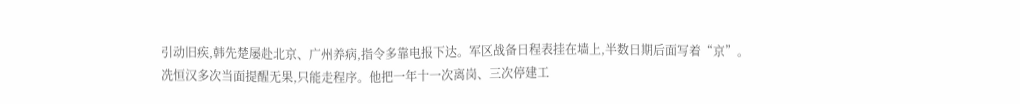引动旧疾,韩先楚屡赴北京、广州养病,指令多靠电报下达。军区战备日程表挂在墙上,半数日期后面写着“京”。
冼恒汉多次当面提醒无果,只能走程序。他把一年十一次离岗、三次停建工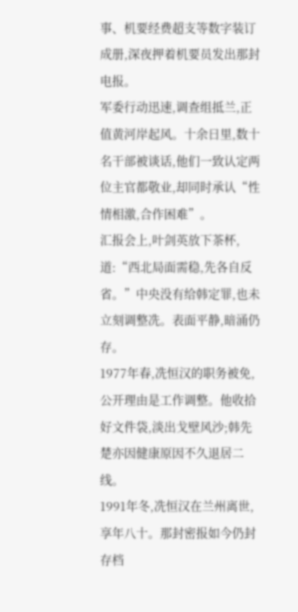事、机要经费超支等数字装订成册,深夜押着机要员发出那封电报。
军委行动迅速,调查组抵兰,正值黄河岸起风。十余日里,数十名干部被谈话,他们一致认定两位主官都敬业,却同时承认“性情相激,合作困难”。
汇报会上,叶剑英放下茶杯,道:“西北局面需稳,先各自反省。”中央没有给韩定罪,也未立刻调整冼。表面平静,暗涌仍存。
1977年春,冼恒汉的职务被免,公开理由是工作调整。他收拾好文件袋,淡出戈壁风沙;韩先楚亦因健康原因不久退居二线。
1991年冬,冼恒汉在兰州离世,享年八十。那封密报如今仍封存档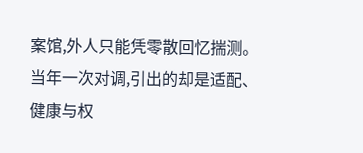案馆,外人只能凭零散回忆揣测。当年一次对调,引出的却是适配、健康与权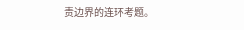责边界的连环考题。